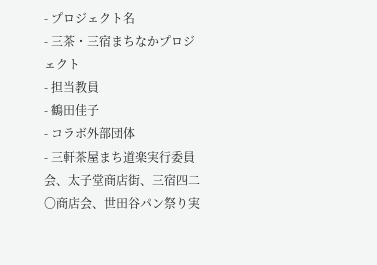- プロジェクト名
- 三茶・三宿まちなかプロジェクト
- 担当教員
- 鶴田佳子
- コラボ外部団体
- 三軒茶屋まち道楽実行委員会、太子堂商店街、三宿四二〇商店会、世田谷パン祭り実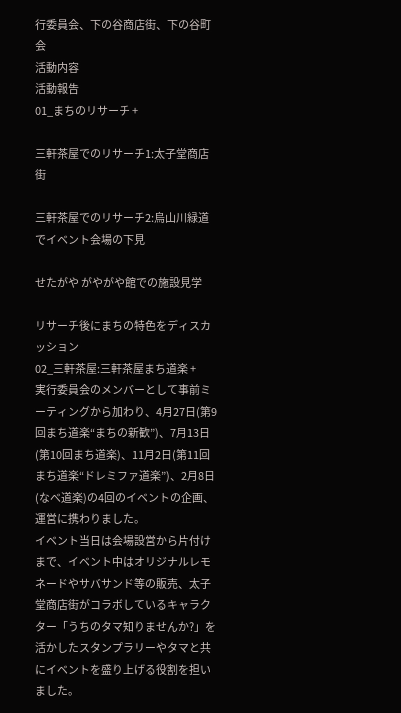行委員会、下の谷商店街、下の谷町会
活動内容
活動報告
01_まちのリサーチ +

三軒茶屋でのリサーチ1:太子堂商店街

三軒茶屋でのリサーチ2:烏山川緑道でイベント会場の下見

せたがや がやがや館での施設見学

リサーチ後にまちの特色をディスカッション
02_三軒茶屋:三軒茶屋まち道楽 +
実行委員会のメンバーとして事前ミーティングから加わり、4月27日(第9回まち道楽“まちの新歓”)、7月13日(第10回まち道楽)、11月2日(第11回まち道楽“ドレミファ道楽”)、2月8日(なべ道楽)の4回のイベントの企画、運営に携わりました。
イベント当日は会場設営から片付けまで、イベント中はオリジナルレモネードやサバサンド等の販売、太子堂商店街がコラボしているキャラクター「うちのタマ知りませんか?」を活かしたスタンプラリーやタマと共にイベントを盛り上げる役割を担いました。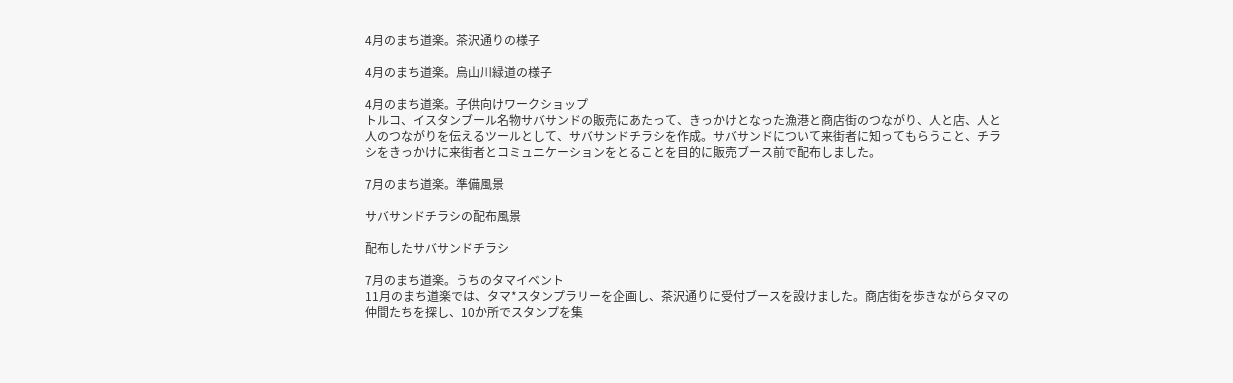4月のまち道楽。茶沢通りの様子

4月のまち道楽。烏山川緑道の様子

4月のまち道楽。子供向けワークショップ
トルコ、イスタンブール名物サバサンドの販売にあたって、きっかけとなった漁港と商店街のつながり、人と店、人と人のつながりを伝えるツールとして、サバサンドチラシを作成。サバサンドについて来街者に知ってもらうこと、チラシをきっかけに来街者とコミュニケーションをとることを目的に販売ブース前で配布しました。

7月のまち道楽。準備風景

サバサンドチラシの配布風景

配布したサバサンドチラシ

7月のまち道楽。うちのタマイベント
11月のまち道楽では、タマ*スタンプラリーを企画し、茶沢通りに受付ブースを設けました。商店街を歩きながらタマの仲間たちを探し、10か所でスタンプを集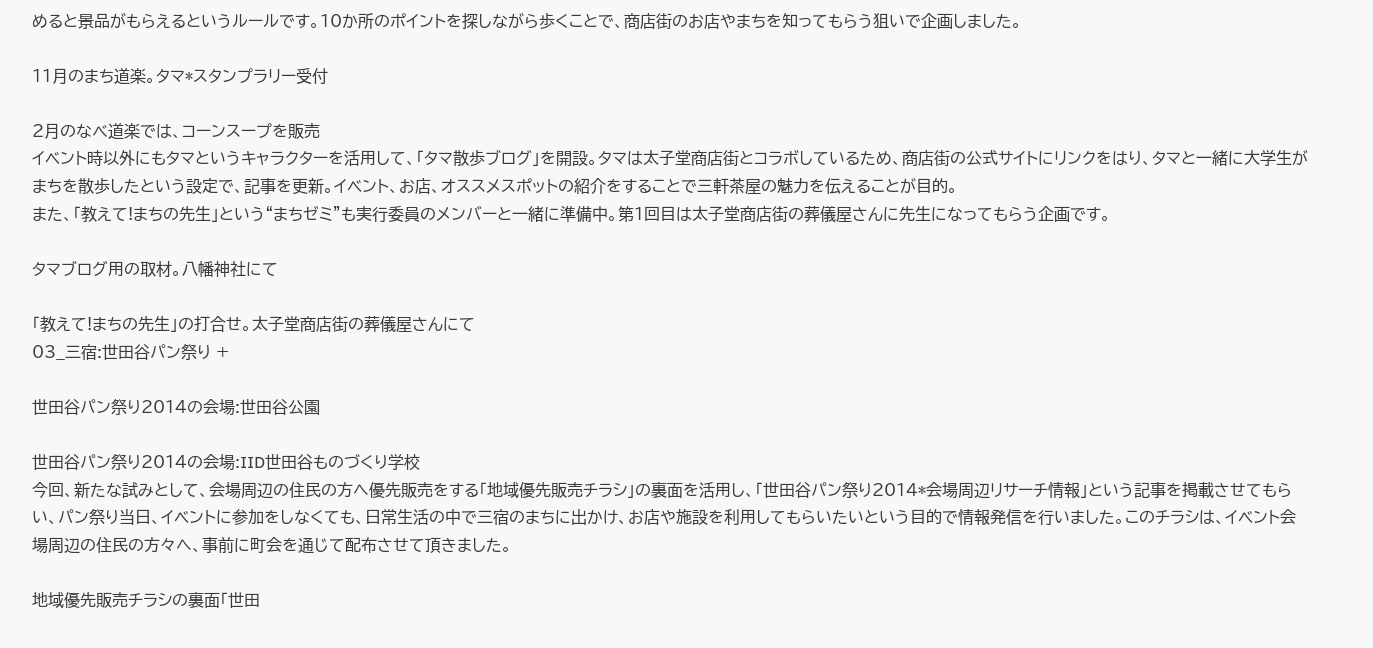めると景品がもらえるというルールです。10か所のポイントを探しながら歩くことで、商店街のお店やまちを知ってもらう狙いで企画しました。

11月のまち道楽。タマ*スタンプラリー受付

2月のなべ道楽では、コーンスープを販売
イベント時以外にもタマというキャラクターを活用して、「タマ散歩ブログ」を開設。タマは太子堂商店街とコラボしているため、商店街の公式サイトにリンクをはり、タマと一緒に大学生がまちを散歩したという設定で、記事を更新。イベント、お店、オススメスポットの紹介をすることで三軒茶屋の魅力を伝えることが目的。
また、「教えて!まちの先生」という“まちゼミ”も実行委員のメンバーと一緒に準備中。第1回目は太子堂商店街の葬儀屋さんに先生になってもらう企画です。

タマブログ用の取材。八幡神社にて

「教えて!まちの先生」の打合せ。太子堂商店街の葬儀屋さんにて
03_三宿:世田谷パン祭り +

世田谷パン祭り2014の会場:世田谷公園

世田谷パン祭り2014の会場:IID世田谷ものづくり学校
今回、新たな試みとして、会場周辺の住民の方へ優先販売をする「地域優先販売チラシ」の裏面を活用し、「世田谷パン祭り2014*会場周辺リサーチ情報」という記事を掲載させてもらい、パン祭り当日、イベントに参加をしなくても、日常生活の中で三宿のまちに出かけ、お店や施設を利用してもらいたいという目的で情報発信を行いました。このチラシは、イベント会場周辺の住民の方々へ、事前に町会を通じて配布させて頂きました。

地域優先販売チラシの裏面「世田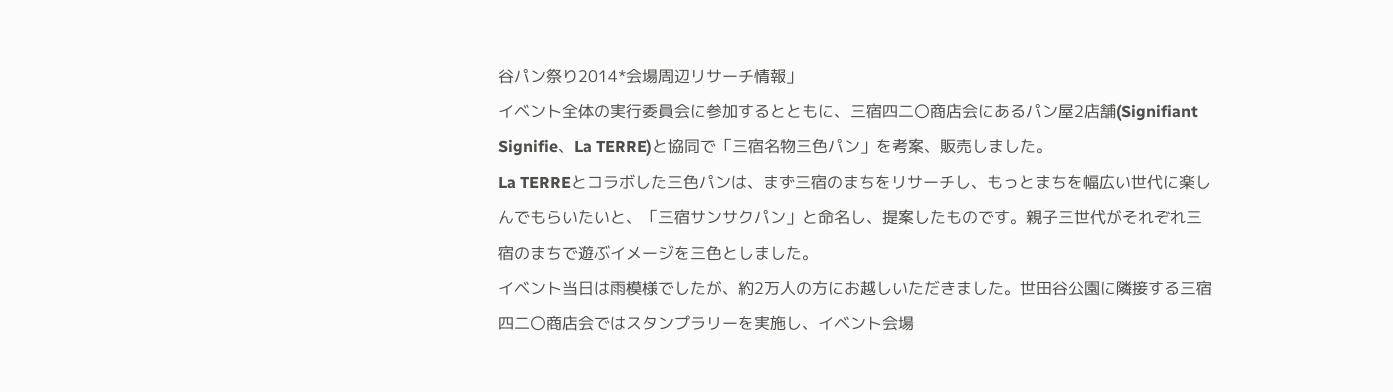谷パン祭り2014*会場周辺リサーチ情報」
イベント全体の実行委員会に参加するとともに、三宿四二〇商店会にあるパン屋2店舗(Signifiant Signifie、La TERRE)と協同で「三宿名物三色パン」を考案、販売しました。
La TERREとコラボした三色パンは、まず三宿のまちをリサーチし、もっとまちを幅広い世代に楽しんでもらいたいと、「三宿サンサクパン」と命名し、提案したものです。親子三世代がそれぞれ三宿のまちで遊ぶイメージを三色としました。
イベント当日は雨模様でしたが、約2万人の方にお越しいただきました。世田谷公園に隣接する三宿四二〇商店会ではスタンプラリーを実施し、イベント会場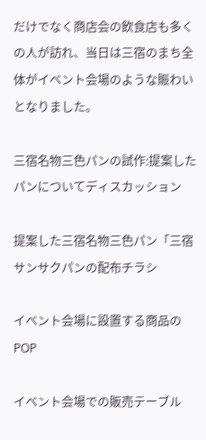だけでなく商店会の飲食店も多くの人が訪れ、当日は三宿のまち全体がイベント会場のような賑わいとなりました。

三宿名物三色パンの試作:提案したパンについてディスカッション

提案した三宿名物三色パン「三宿サンサクパンの配布チラシ

イベント会場に設置する商品のPOP

イベント会場での販売テーブル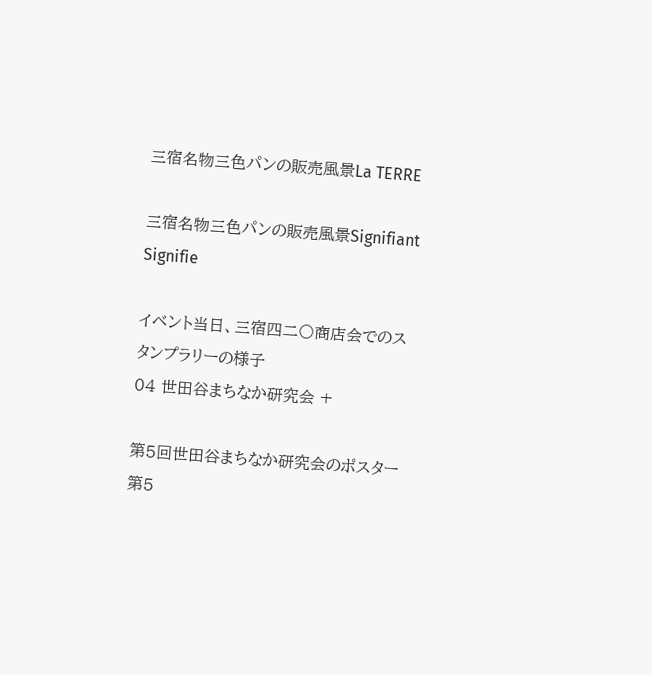三宿名物三色パンの販売風景La TERRE

三宿名物三色パンの販売風景Signifiant Signifie

イベント当日、三宿四二〇商店会でのスタンプラリーの様子
04 世田谷まちなか研究会 +

第5回世田谷まちなか研究会のポスター
第5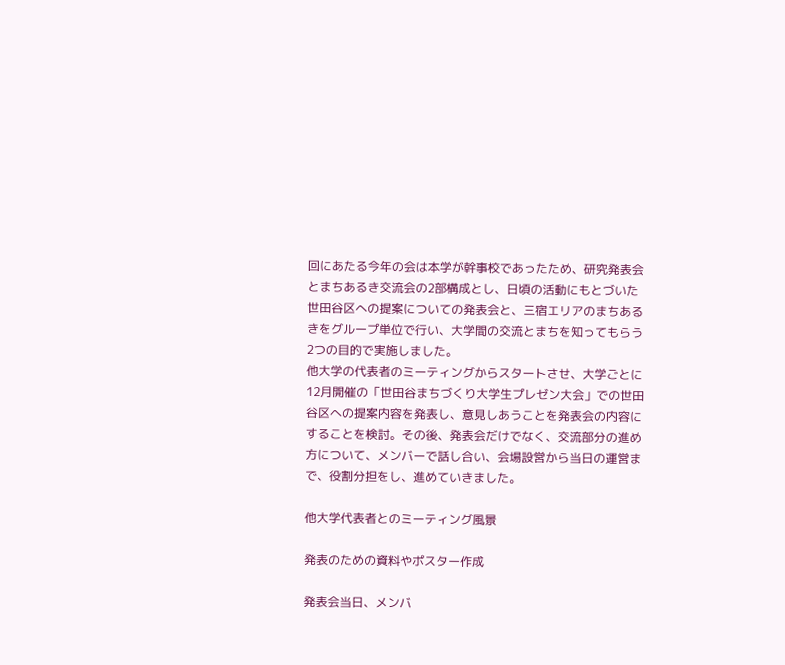回にあたる今年の会は本学が幹事校であったため、研究発表会とまちあるき交流会の2部構成とし、日頃の活動にもとづいた世田谷区への提案についての発表会と、三宿エリアのまちあるきをグループ単位で行い、大学間の交流とまちを知ってもらう2つの目的で実施しました。
他大学の代表者のミーティングからスタートさせ、大学ごとに12月開催の「世田谷まちづくり大学生プレゼン大会」での世田谷区への提案内容を発表し、意見しあうことを発表会の内容にすることを検討。その後、発表会だけでなく、交流部分の進め方について、メンバーで話し合い、会場設営から当日の運営まで、役割分担をし、進めていきました。

他大学代表者とのミーティング風景

発表のための資料やポスター作成

発表会当日、メンバ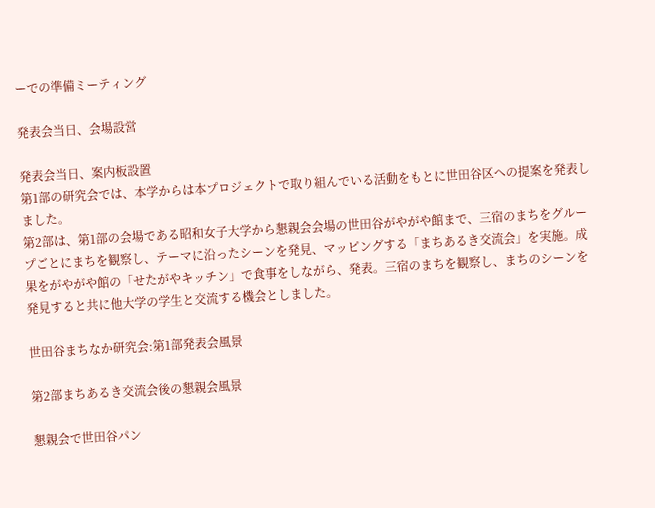ーでの準備ミーティング

発表会当日、会場設営

発表会当日、案内板設置
第1部の研究会では、本学からは本プロジェクトで取り組んでいる活動をもとに世田谷区への提案を発表しました。
第2部は、第1部の会場である昭和女子大学から懇親会会場の世田谷がやがや館まで、三宿のまちをグループごとにまちを観察し、テーマに沿ったシーンを発見、マッピングする「まちあるき交流会」を実施。成果をがやがや館の「せたがやキッチン」で食事をしながら、発表。三宿のまちを観察し、まちのシーンを発見すると共に他大学の学生と交流する機会としました。

世田谷まちなか研究会:第1部発表会風景

第2部まちあるき交流会後の懇親会風景

懇親会で世田谷パン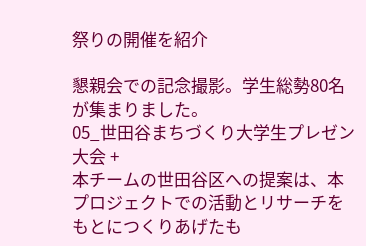祭りの開催を紹介

懇親会での記念撮影。学生総勢80名が集まりました。
05_世田谷まちづくり大学生プレゼン大会 +
本チームの世田谷区への提案は、本プロジェクトでの活動とリサーチをもとにつくりあげたも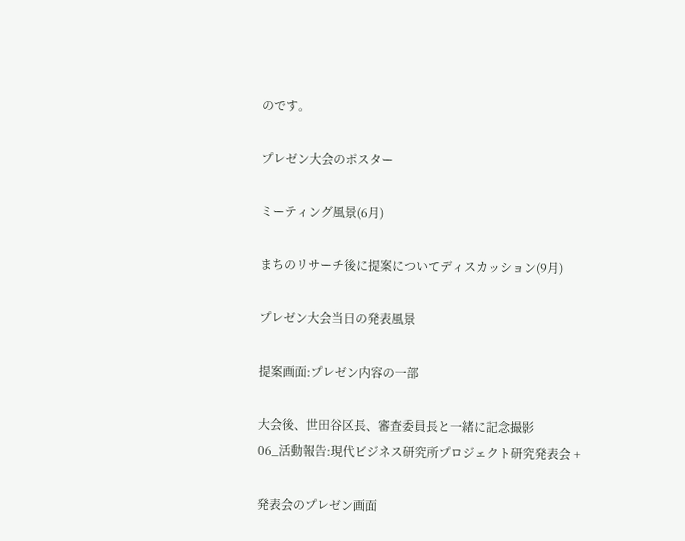のです。

プレゼン大会のポスター

ミーティング風景(6月)

まちのリサーチ後に提案についてディスカッション(9月)

プレゼン大会当日の発表風景

提案画面:プレゼン内容の一部

大会後、世田谷区長、審査委員長と一緒に記念撮影
06_活動報告:現代ビジネス研究所プロジェクト研究発表会 +

発表会のプレゼン画面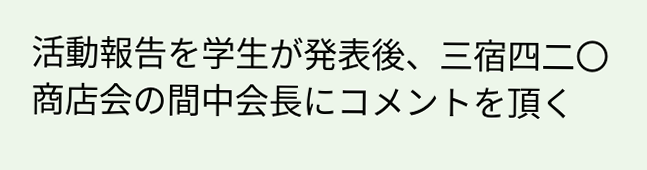活動報告を学生が発表後、三宿四二〇商店会の間中会長にコメントを頂く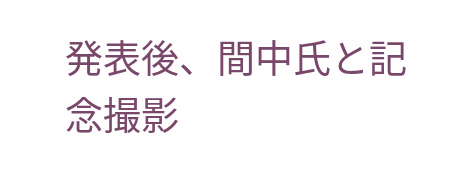発表後、間中氏と記念撮影